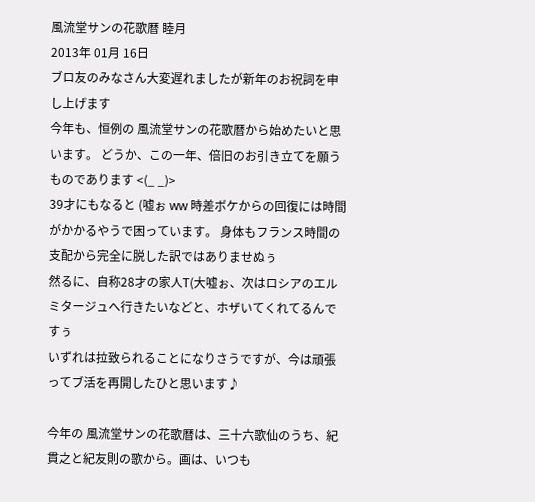風流堂サンの花歌暦 睦月
2013年 01月 16日
ブロ友のみなさん大変遅れましたが新年のお祝詞を申し上げます
今年も、恒例の 風流堂サンの花歌暦から始めたいと思います。 どうか、この一年、倍旧のお引き立てを願うものであります <(_ _)>
39才にもなると (嘘ぉ ww 時差ボケからの回復には時間がかかるやうで困っています。 身体もフランス時間の支配から完全に脱した訳ではありませぬぅ
然るに、自称28才の家人T(大嘘ぉ、次はロシアのエルミタージュへ行きたいなどと、ホザいてくれてるんですぅ
いずれは拉致られることになりさうですが、今は頑張ってブ活を再開したひと思います♪

今年の 風流堂サンの花歌暦は、三十六歌仙のうち、紀貫之と紀友則の歌から。画は、いつも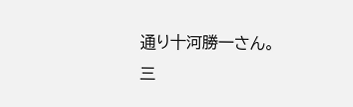通り十河勝一さん。
三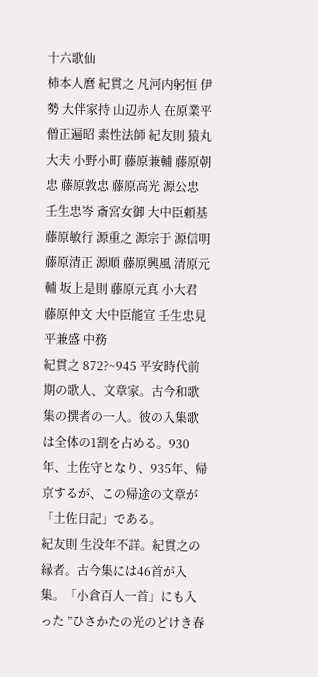十六歌仙
柿本人麿 紀貫之 凡河内躬恒 伊勢 大伴家持 山辺赤人 在原業平 僧正遍昭 素性法師 紀友則 猿丸大夫 小野小町 藤原兼輔 藤原朝忠 藤原敦忠 藤原高光 源公忠 壬生忠岑 斎宮女御 大中臣頼基 藤原敏行 源重之 源宗于 源信明 藤原清正 源順 藤原興風 清原元輔 坂上是則 藤原元真 小大君 藤原仲文 大中臣能宣 壬生忠見 平兼盛 中務
紀貫之 872?~945 平安時代前期の歌人、文章家。古今和歌集の撰者の一人。彼の入集歌は全体の1割を占める。930年、土佐守となり、935年、帰京するが、この帰途の文章が 「土佐日記」である。
紀友則 生没年不詳。紀貫之の縁者。古今集には46首が入集。「小倉百人一首」にも入った ”ひさかたの光のどけき春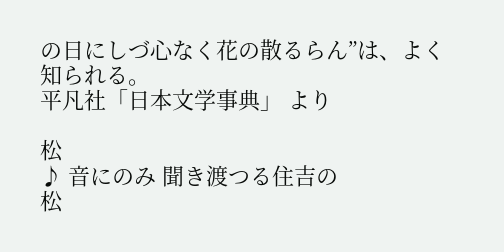の日にしづ心なく花の散るらん”は、よく知られる。
平凡社「日本文学事典」 より

松
♪ 音にのみ 聞き渡つる住吉の
松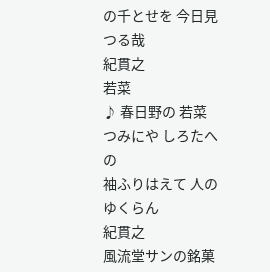の千とせを 今日見つる哉
紀貫之
若菜
♪ 春日野の 若菜つみにや しろたへの
袖ふりはえて 人のゆくらん
紀貫之
風流堂サンの銘菓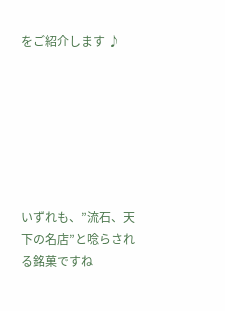をご紹介します ♪







いずれも、”流石、天下の名店”と唸らされる銘菓ですね